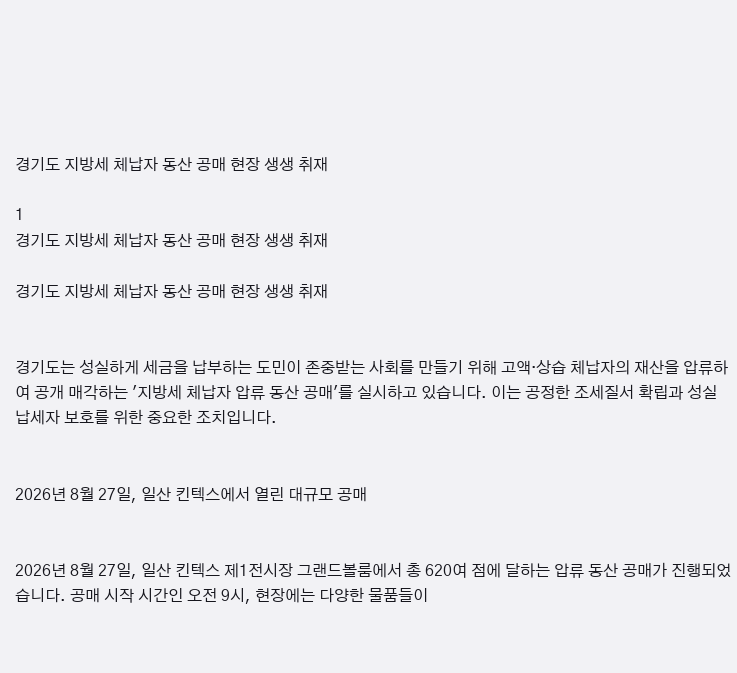경기도 지방세 체납자 동산 공매 현장 생생 취재

1
경기도 지방세 체납자 동산 공매 현장 생생 취재

경기도 지방세 체납자 동산 공매 현장 생생 취재


경기도는 성실하게 세금을 납부하는 도민이 존중받는 사회를 만들기 위해 고액·상습 체납자의 재산을 압류하여 공개 매각하는 '지방세 체납자 압류 동산 공매'를 실시하고 있습니다. 이는 공정한 조세질서 확립과 성실 납세자 보호를 위한 중요한 조치입니다.


2026년 8월 27일, 일산 킨텍스에서 열린 대규모 공매


2026년 8월 27일, 일산 킨텍스 제1전시장 그랜드볼룸에서 총 620여 점에 달하는 압류 동산 공매가 진행되었습니다. 공매 시작 시간인 오전 9시, 현장에는 다양한 물품들이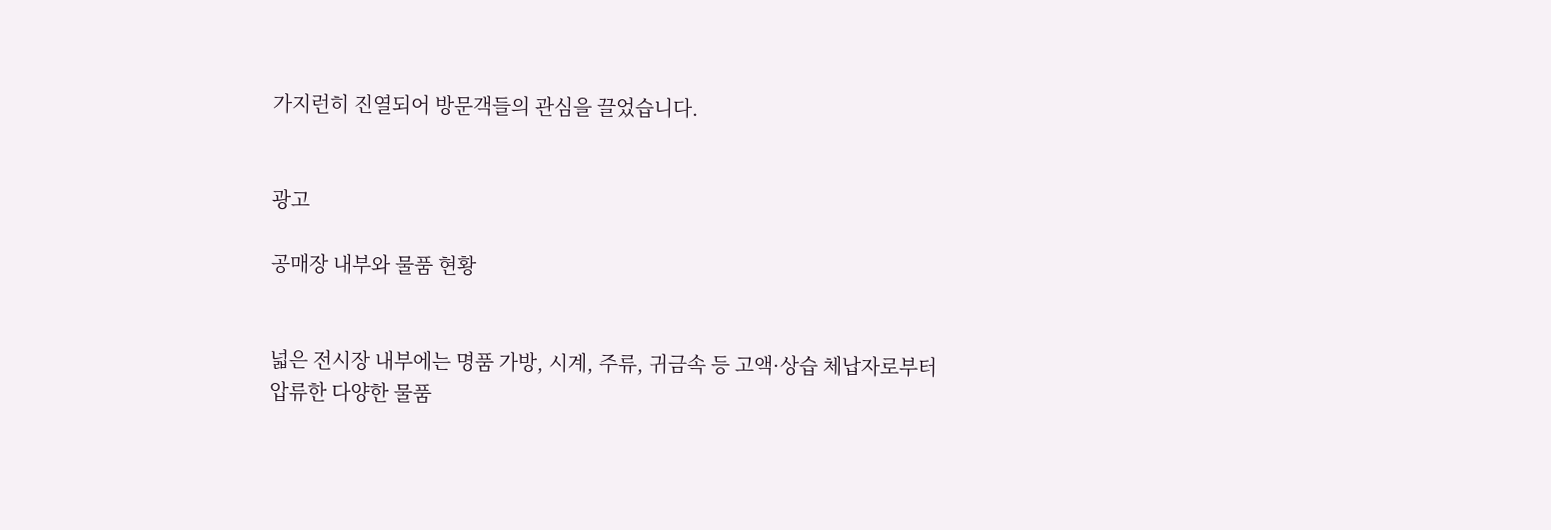가지런히 진열되어 방문객들의 관심을 끌었습니다.


광고

공매장 내부와 물품 현황


넓은 전시장 내부에는 명품 가방, 시계, 주류, 귀금속 등 고액·상습 체납자로부터 압류한 다양한 물품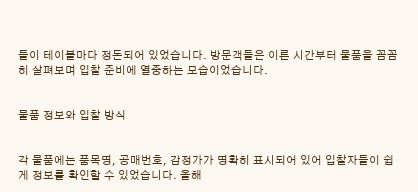들이 테이블마다 정돈되어 있었습니다. 방문객들은 이른 시간부터 물품을 꼼꼼히 살펴보며 입찰 준비에 열중하는 모습이었습니다.


물품 정보와 입찰 방식


각 물품에는 품목명, 공매번호, 감정가가 명확히 표시되어 있어 입찰자들이 쉽게 정보를 확인할 수 있었습니다. 올해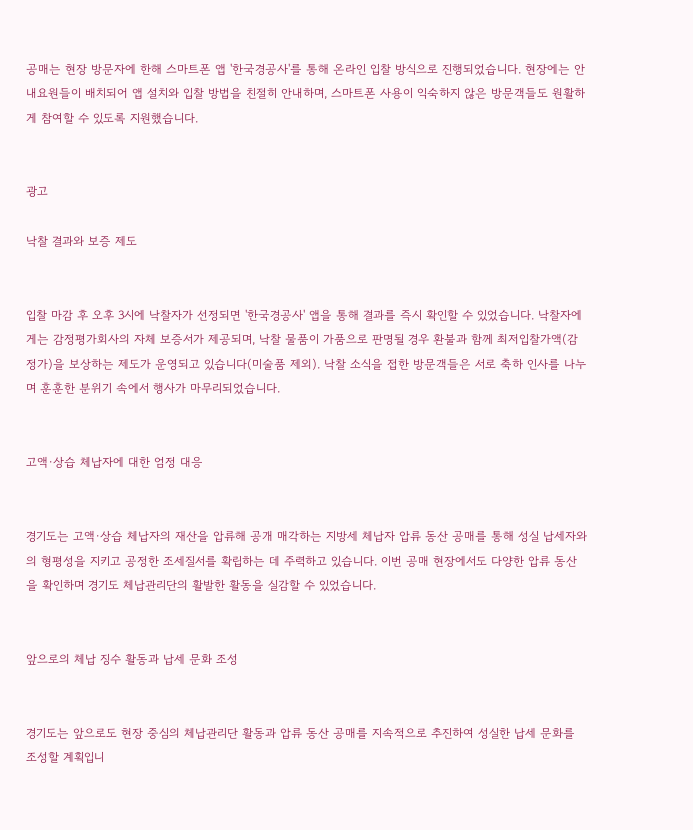공매는 현장 방문자에 한해 스마트폰 앱 '한국경공사'를 통해 온라인 입찰 방식으로 진행되었습니다. 현장에는 안내요원들이 배치되어 앱 설치와 입찰 방법을 친절히 안내하며, 스마트폰 사용이 익숙하지 않은 방문객들도 원활하게 참여할 수 있도록 지원했습니다.


광고

낙찰 결과와 보증 제도


입찰 마감 후 오후 3시에 낙찰자가 선정되면 '한국경공사' 앱을 통해 결과를 즉시 확인할 수 있었습니다. 낙찰자에게는 감정평가회사의 자체 보증서가 제공되며, 낙찰 물품이 가품으로 판명될 경우 환불과 함께 최저입찰가액(감정가)을 보상하는 제도가 운영되고 있습니다(미술품 제외). 낙찰 소식을 접한 방문객들은 서로 축하 인사를 나누며 훈훈한 분위기 속에서 행사가 마무리되었습니다.


고액·상습 체납자에 대한 엄정 대응


경기도는 고액·상습 체납자의 재산을 압류해 공개 매각하는 지방세 체납자 압류 동산 공매를 통해 성실 납세자와의 형평성을 지키고 공정한 조세질서를 확립하는 데 주력하고 있습니다. 이번 공매 현장에서도 다양한 압류 동산을 확인하며 경기도 체납관리단의 활발한 활동을 실감할 수 있었습니다.


앞으로의 체납 징수 활동과 납세 문화 조성


경기도는 앞으로도 현장 중심의 체납관리단 활동과 압류 동산 공매를 지속적으로 추진하여 성실한 납세 문화를 조성할 계획입니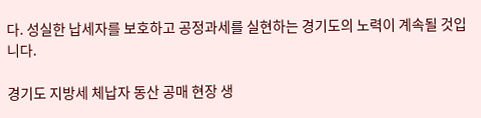다. 성실한 납세자를 보호하고 공정과세를 실현하는 경기도의 노력이 계속될 것입니다.

경기도 지방세 체납자 동산 공매 현장 생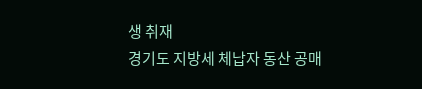생 취재
경기도 지방세 체납자 동산 공매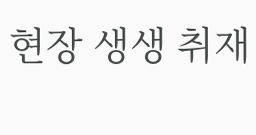현장 생생 취재